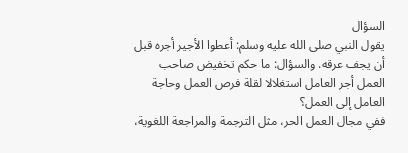السؤال
يقول النبي صلى الله عليه وسلم: أعطوا الأجير أجره قبل أن يجف عرقه. والسؤال: ما حكم تخفيض صاحب العمل أجر العامل استغلالا لقلة فرص العمل وحاجة العامل إلى العمل؟
ففي مجال العمل الحر، مثل الترجمة والمراجعة اللغوية،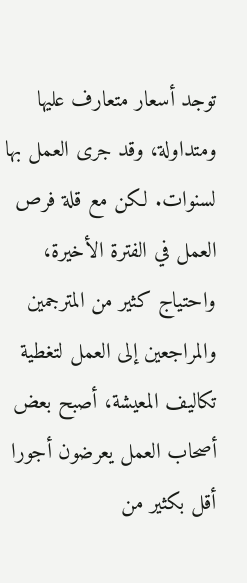توجد أسعار متعارف عليها ومتداولة، وقد جرى العمل بها لسنوات. لكن مع قلة فرص العمل في الفترة الأخيرة، واحتياج كثير من المترجمين والمراجعين إلى العمل لتغطية تكاليف المعيشة، أصبح بعض أصحاب العمل يعرضون أجورا أقل بكثير من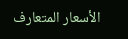الأسعار المتعارف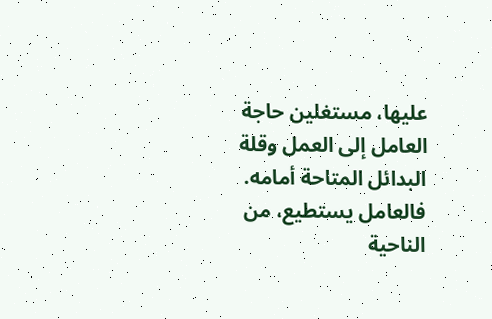عليها، مستغلين حاجة العامل إلى العمل وقلة البدائل المتاحة أمامه.
فالعامل يستطيع، من الناحية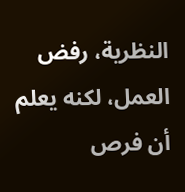النظرية، رفض العمل، لكنه يعلم أن فرص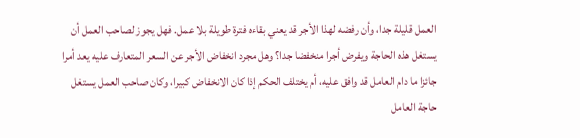العمل قليلة جدا، وأن رفضه لهذا الأجر قد يعني بقاءه فترة طويلة بلا عمل. فهل يجوز لصاحب العمل أن يستغل هذه الحاجة ويفرض أجرا منخفضا جدا؟ وهل مجرد انخفاض الأجر عن السعر المتعارف عليه يعد أمرا جائزا ما دام العامل قد وافق عليه، أم يختلف الحكم إذا كان الانخفاض كبيرا، وكان صاحب العمل يستغل حاجة العامل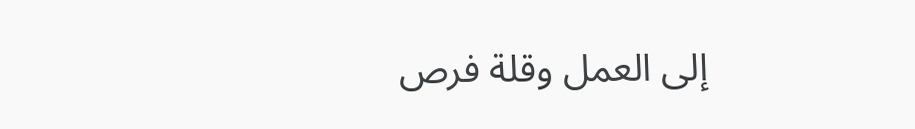إلى العمل وقلة فرص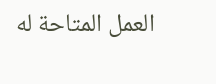العمل المتاحة له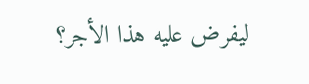ليفرض عليه هذا الأجر؟